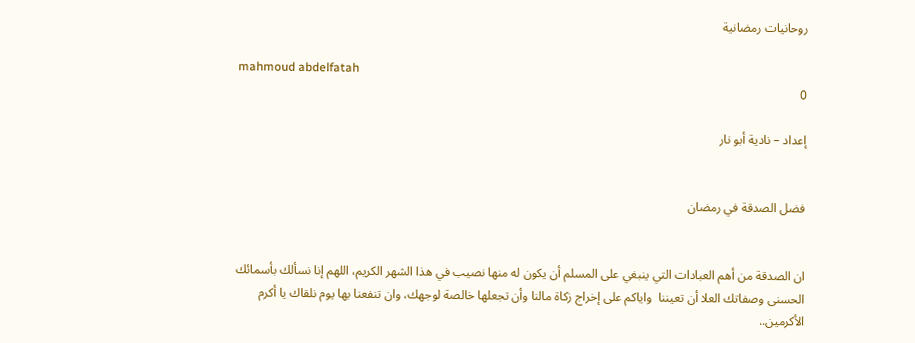روحانيات رمضانية

mahmoud abdelfatah
0

إعداد – نادية أبو نار


فضل الصدقة في رمضان


ان الصدقة من أهم العبادات التي ينبغي على المسلم أن يكون له منها نصيب في هذا الشهر الكريم، اللهم إنا نسألك بأسمائك الحسنى وصفاتك العلا أن تعيننا  واياكم على إخراج زكاة مالنا وأن تجعلها خالصة لوجهك، وان تنفعنا بها يوم نلقاك يا أكرم الأكرمين..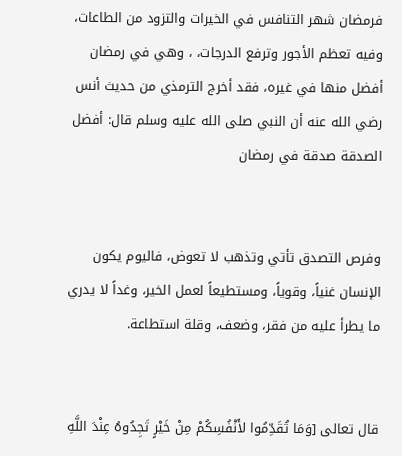فرمضان شهر التنافس في الخيرات والتزود من الطاعات، وفيه تعظم الأجور وترفع الدرجات، ، وهي في رمضان أفضل منها في غيره، فقد أخرج الترمذي من حديث أنس رضي الله عنه أن النبي صلى الله عليه وسلم قال: أفضل الصدقة صدقة في رمضان


وفرص التصدق تأتي وتذهب لا تعوض، فاليوم يكون الإنسان غنياً، وقوياً، ومستطيعاً لعمل الخير، وغداً لا يدري ما يطرأ عليه من فقر، وضعف، وقلة استطاعة.


قال تعالى [وَمَا تُقَدِّمُوا لأَنْفُسِكُمْ مِنْ خَيْرٍ تَجِدُوهُ عِنْدَ اللَّهِ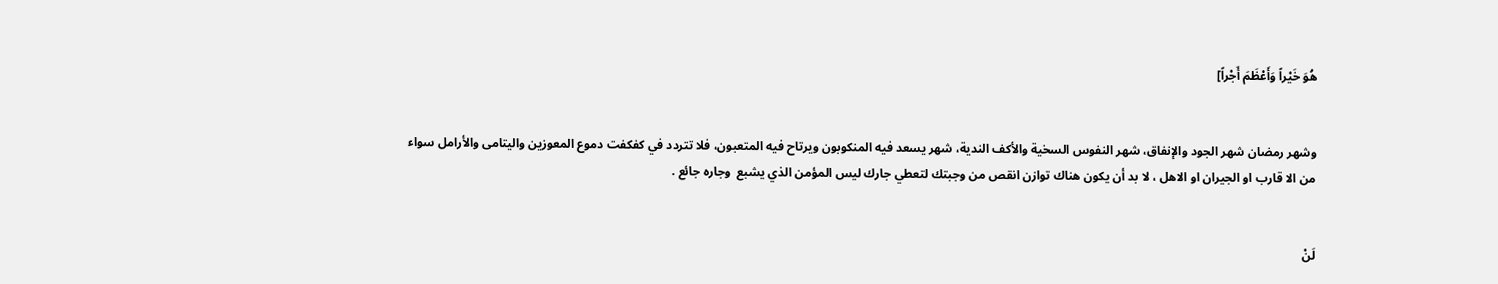هُوَ خَيْراً وَأَعْظَمَ أَجْراً]


وشهر رمضان شهر الجود والإنفاق، شهر النفوس السخية والأكف الندية، شهر يسعد فيه المنكوبون ويرتاح فيه المتعبون، فلا تتردد في كفكفت دموع المعوزين واليتامى والأرامل سواء من الا قارب او الجيران او الاهل ، لا بد أن يكون هناك توازن انقص من وجبتك لتعطي جارك ليس المؤمن الذي يشبع  وجاره جائع .


لَنْ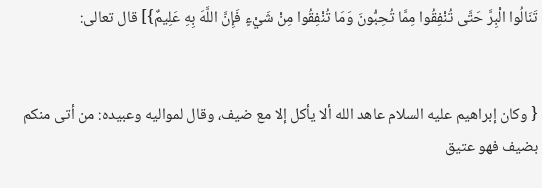تَنَالُوا الْبِرَّ حَتَّى تُنْفِقُوا مِمَّا تُحِبُّونَ وَمَا تُنْفِقُوا مِنْ شَيْءٍ فَإِنَّ اللَّهَ بِهِ عَلِيمٌ}] قال تعالى:


{ وكان إبراهيم عليه السلام عاهد الله ألا يأكل إلا مع ضيف، وقال لمواليه وعبيده: من أتى منكم بضيف فهو عتيق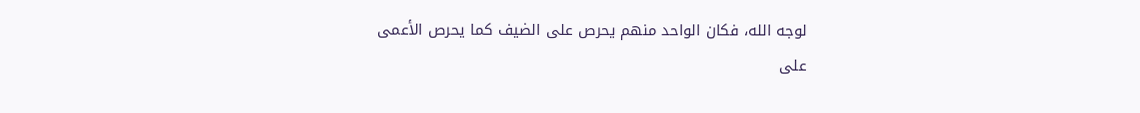لوجه الله، فكان الواحد منهم يحرص على الضيف كما يحرص الأعمى على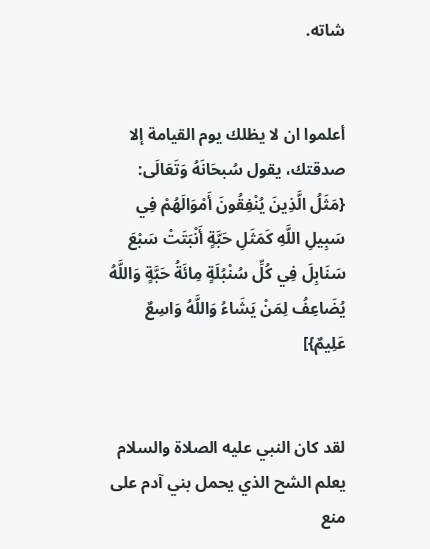شاته.


أعلموا ان لا يظلك يوم القيامة إلا صدقتك، يقول سُبحَانَهُ وَتَعَالَى: {مَثَلُ الَّذِينَ يُنْفِقُونَ أَمْوَالَهُمْ فِي سَبِيلِ اللَّهِ كَمَثَلِ حَبَّةٍ أَنْبَتَتْ سَبْعَ سَنَابِلَ فِي كُلِّ سُنْبُلَةٍ مِائَةُ حَبَّةٍ وَاللَّهُ يُضَاعِفُ لِمَنْ يَشَاءُ وَاللَّهُ وَاسِعٌ عَلِيمٌ}]


لقد كان النبي عليه الصلاة والسلام يعلم الشح الذي يحمل بني آدم على منع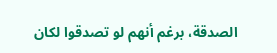الصدقة، برغم أنهم لو تصدقوا لكان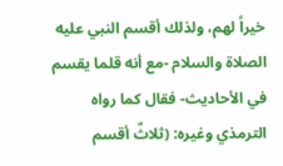خيراً لهم، ولذلك أقسم النبي عليه الصلاة والسلام -مع أنه قلما يقسم في الأحاديث- فقال كما رواه الترمذي وغيره: (ثلاثٌ أقسم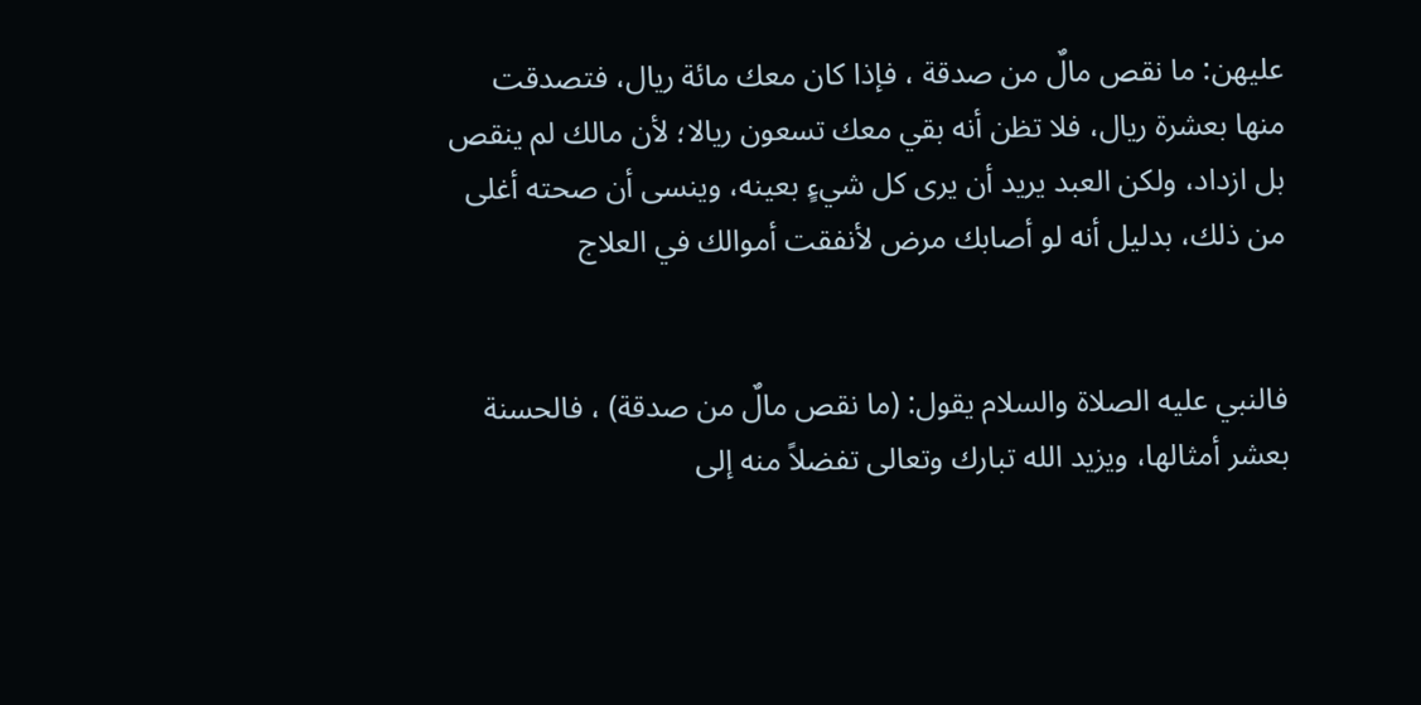عليهن: ما نقص مالٌ من صدقة ، فإذا كان معك مائة ريال، فتصدقت منها بعشرة ريال، فلا تظن أنه بقي معك تسعون ريالا؛ لأن مالك لم ينقص بل ازداد، ولكن العبد يريد أن يرى كل شيءٍ بعينه، وينسى أن صحته أغلى من ذلك، بدليل أنه لو أصابك مرض لأنفقت أموالك في العلاج


فالنبي عليه الصلاة والسلام يقول: (ما نقص مالٌ من صدقة) ، فالحسنة بعشر أمثالها، ويزيد الله تبارك وتعالى تفضلاً منه إلى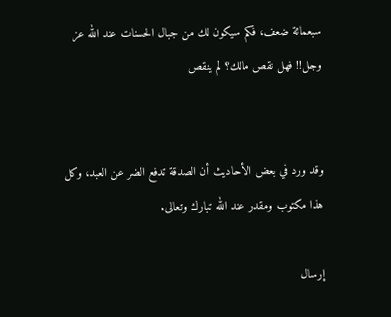سبعمائة ضعف، فكم سيكون لك من جبال الحسنات عند الله عز وجل!! فهل نقص مالك؟ لم ينقص


وقد ورد في بعض الأحاديث أن الصدقة تدفع الضر عن العبد، وكل هذا مكتوب ومقدر عند الله تبارك وتعالى.

إرسال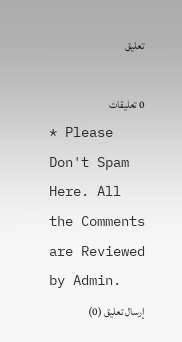تعليق

0 تعليقات
* Please Don't Spam Here. All the Comments are Reviewed by Admin.
إرسال تعليق (0)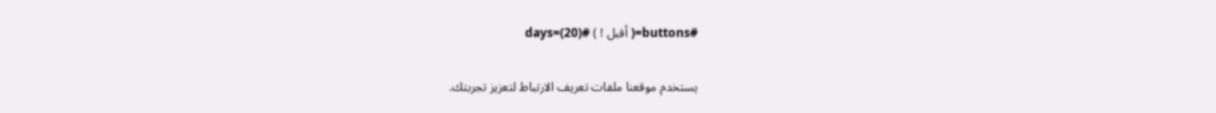#buttons=( أقبل ! ) #days=(20)

يستخدم موقعنا ملفات تعريف الارتباط لتعزيز تجربتك.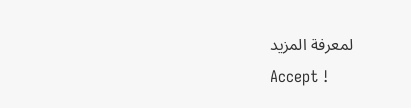لمعرفة المزيد
Accept !